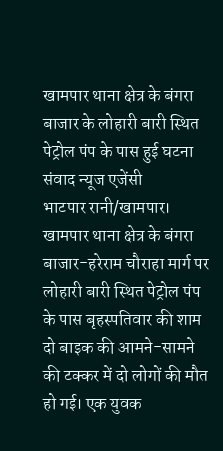खामपार थाना क्षेत्र के बंगरा बाजार के लोहारी बारी स्थित पेट्रोल पंप के पास हुई घटना
संवाद न्यूज एजेंसी
भाटपार रानी/खामपार। खामपार थाना क्षेत्र के बंगरा बाजार-हरेराम चौराहा मार्ग पर लोहारी बारी स्थित पेट्रोल पंप के पास बृहस्पतिवार की शाम दो बाइक की आमने-सामने की टक्कर में दो लोगों की मौत हो गई। एक युवक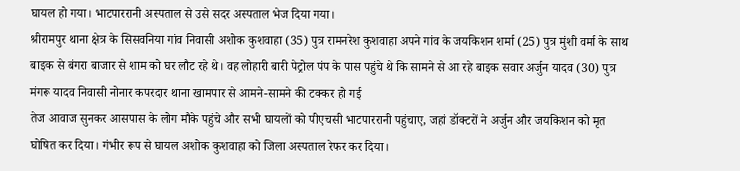घायल हो गया। भाटपाररानी अस्पताल से उसे सदर अस्पताल भेज दिया गया।
श्रीरामपुर थाना क्षेत्र के सिसवनिया गांव निवासी अशोक कुशवाहा (35) पुत्र रामनरेश कुशवाहा अपने गांव के जयकिशन शर्मा (25) पुत्र मुंशी वर्मा के साथ बाइक से बंगरा बाजार से शाम को घर लौट रहे थे। वह लोहारी बारी पेट्रोल पंप के पास पहुंचे थे कि सामने से आ रहे बाइक सवार अर्जुन यादव (30) पुत्र मंगरू यादव निवासी नोनार कपरदार थाना खामपार से आमने-सामने की टक्कर हो गई
तेज आवाज सुनकर आसपास के लोग मौके पहुंचे और सभी घायलों को पीएचसी भाटपाररानी पहुंचाए, जहां डॉक्टरों ने अर्जुन और जयकिशन को मृत घोषित कर दिया। गंभीर रूप से घायल अशोक कुशवाहा को जिला अस्पताल रेफर कर दिया।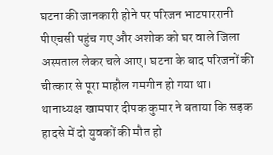घटना की जानकारी होने पर परिजन भाटपाररानी पीएचसी पहुंच गए और अशोक को घर वाले जिला अस्पताल लेकर चले आए। घटना के बाद परिजनों की चीत्कार से पूरा माहौल गमगीन हो गया था।
थानाध्यक्ष खामपार दीपक कुमार ने बताया कि सड़क हादसे में दो युवकों की मौत हो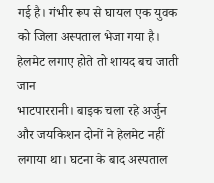गई है। गंभीर रूप से घायल एक युवक को जिला अस्पताल भेजा गया है।
हेलमेट लगाए होते तो शायद बच जाती जान
भाटपाररानी। बाइक चला रहे अर्जुन और जयकिशन दोनों ने हेलमेट नहीं लगाया था। घटना के बाद अस्पताल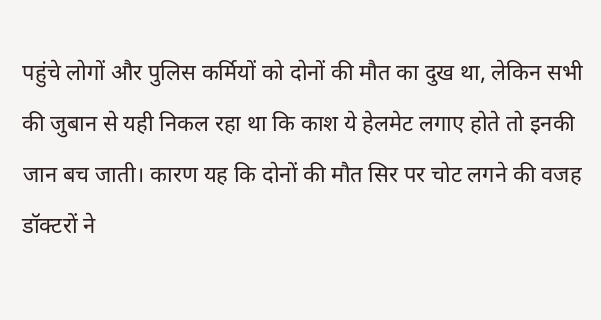पहुंचे लोगों और पुलिस कर्मियों को दोनों की मौत का दुख था, लेकिन सभी की जुबान से यही निकल रहा था कि काश ये हेलमेट लगाए होते तो इनकी जान बच जाती। कारण यह कि दोनों की मौत सिर पर चोट लगने की वजह डॉक्टरों ने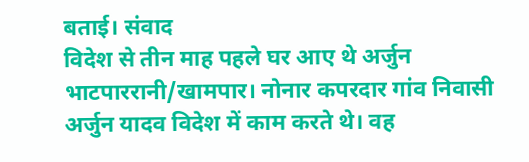बताई। संवाद
विदेश से तीन माह पहले घर आए थे अर्जुन
भाटपाररानी/खामपार। नोनार कपरदार गांव निवासी अर्जुन यादव विदेश में काम करते थे। वह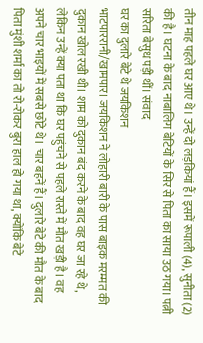तीन माह पहले घर आए थे। उन्हें दो लड़कियां हैं। इसमें रूपाली (4), सुनीता (2) की है। घटना के बाद नाबालिग बेटियों के सिर से पिता का साया उठ गया। पत्नी सरिता बेसुध पड़ी थीं। संवाद
घर का दुलारे बेटे थे जयकिशन
भाटपाररानी/खामपार। जयकिशन ने लोहारी बारी के पास बाइक मरम्मत की दुकान खोल रखी थी। शाम को दुकान बंद करने के बाद वह घर जा रहे थे, लेकिन उन्हें क्या पता था कि घर पहुंचने से पहले रास्ते में मौत खड़ी है। वह अपने चार भाइयों में सबसे छोटे थे। चार बहनें हैं। दुलारे बेटे की मौत के बाद पिता मुंशी शर्मा का तो रो-रोकर बुरा हाल हो गया था, क्योंकि बेटे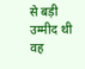से बड़ी उम्मीद थी वह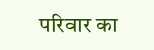परिवार का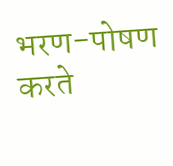भरण-पोषण करते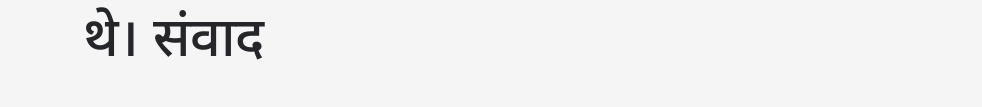थे। संवाद